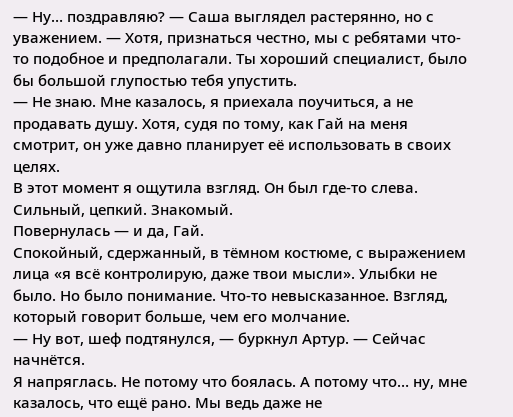— Ну… поздравляю? — Саша выглядел растерянно, но с уважением. — Хотя, признаться честно, мы с ребятами что-то подобное и предполагали. Ты хороший специалист, было бы большой глупостью тебя упустить.
— Не знаю. Мне казалось, я приехала поучиться, а не продавать душу. Хотя, судя по тому, как Гай на меня смотрит, он уже давно планирует её использовать в своих целях.
В этот момент я ощутила взгляд. Он был где-то слева. Сильный, цепкий. Знакомый.
Повернулась — и да, Гай.
Спокойный, сдержанный, в тёмном костюме, с выражением лица «я всё контролирую, даже твои мысли». Улыбки не было. Но было понимание. Что-то невысказанное. Взгляд, который говорит больше, чем его молчание.
— Ну вот, шеф подтянулся, — буркнул Артур. — Сейчас начнётся.
Я напряглась. Не потому что боялась. А потому что… ну, мне казалось, что ещё рано. Мы ведь даже не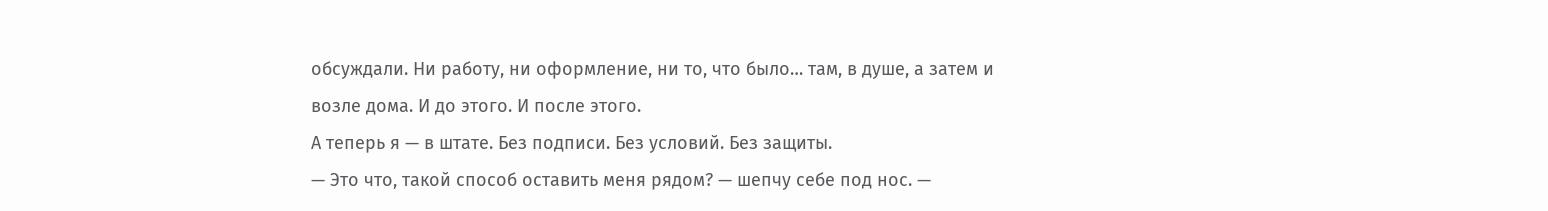обсуждали. Ни работу, ни оформление, ни то, что было… там, в душе, а затем и возле дома. И до этого. И после этого.
А теперь я — в штате. Без подписи. Без условий. Без защиты.
— Это что, такой способ оставить меня рядом? — шепчу себе под нос. —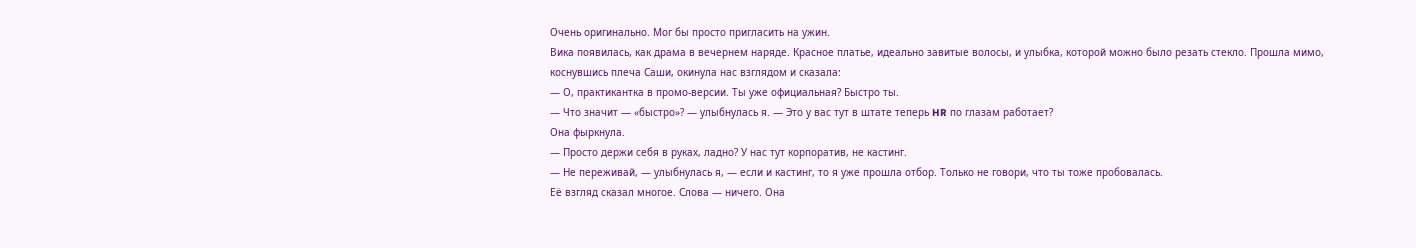Очень оригинально. Мог бы просто пригласить на ужин.
Вика появилась, как драма в вечернем наряде. Красное платье, идеально завитые волосы, и улыбка, которой можно было резать стекло. Прошла мимо, коснувшись плеча Саши, окинула нас взглядом и сказала:
— О, практикантка в промо-версии. Ты уже официальная? Быстро ты.
— Что значит — «быстро»? — улыбнулась я. — Это у вас тут в штате теперь HR по глазам работает?
Она фыркнула.
— Просто держи себя в руках, ладно? У нас тут корпоратив, не кастинг.
— Не переживай, — улыбнулась я, — если и кастинг, то я уже прошла отбор. Только не говори, что ты тоже пробовалась.
Её взгляд сказал многое. Слова — ничего. Она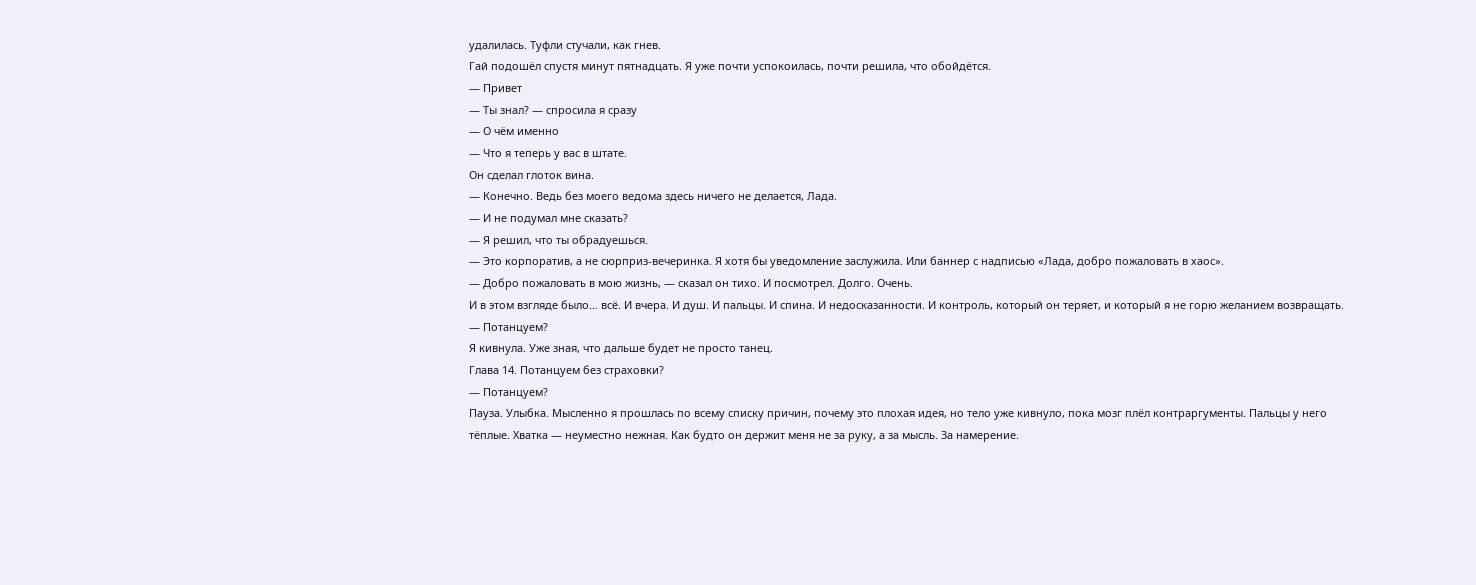удалилась. Туфли стучали, как гнев.
Гай подошёл спустя минут пятнадцать. Я уже почти успокоилась, почти решила, что обойдётся.
— Привет
— Ты знал? — спросила я сразу
— О чём именно
— Что я теперь у вас в штате.
Он сделал глоток вина.
— Конечно. Ведь без моего ведома здесь ничего не делается, Лада.
— И не подумал мне сказать?
— Я решил, что ты обрадуешься.
— Это корпоратив, а не сюрприз-вечеринка. Я хотя бы уведомление заслужила. Или баннер с надписью «Лада, добро пожаловать в хаос».
— Добро пожаловать в мою жизнь, — сказал он тихо. И посмотрел. Долго. Очень.
И в этом взгляде было… всё. И вчера. И душ. И пальцы. И спина. И недосказанности. И контроль, который он теряет, и который я не горю желанием возвращать.
— Потанцуем?
Я кивнула. Уже зная, что дальше будет не просто танец.
Глава 14. Потанцуем без страховки?
— Потанцуем?
Пауза. Улыбка. Мысленно я прошлась по всему списку причин, почему это плохая идея, но тело уже кивнуло, пока мозг плёл контраргументы. Пальцы у него тёплые. Хватка — неуместно нежная. Как будто он держит меня не за руку, а за мысль. За намерение.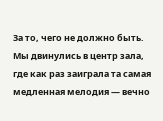За то, чего не должно быть.
Мы двинулись в центр зала, где как раз заиграла та самая медленная мелодия — вечно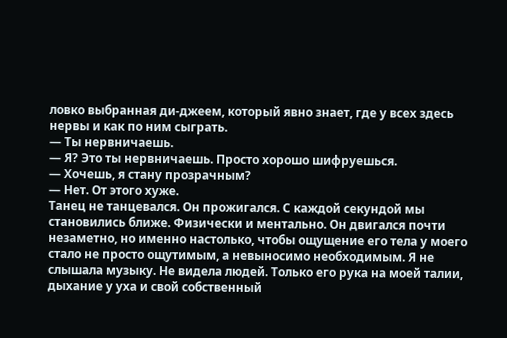ловко выбранная ди-джеем, который явно знает, где у всех здесь нервы и как по ним сыграть.
— Ты нервничаешь.
— Я? Это ты нервничаешь. Просто хорошо шифруешься.
— Хочешь, я стану прозрачным?
— Нет. От этого хуже.
Танец не танцевался. Он прожигался. С каждой секундой мы становились ближе. Физически и ментально. Он двигался почти незаметно, но именно настолько, чтобы ощущение его тела у моего стало не просто ощутимым, а невыносимо необходимым. Я не слышала музыку. Не видела людей. Только его рука на моей талии, дыхание у уха и свой собственный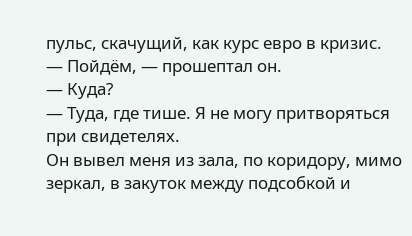пульс, скачущий, как курс евро в кризис.
— Пойдём, — прошептал он.
— Куда?
— Туда, где тише. Я не могу притворяться при свидетелях.
Он вывел меня из зала, по коридору, мимо зеркал, в закуток между подсобкой и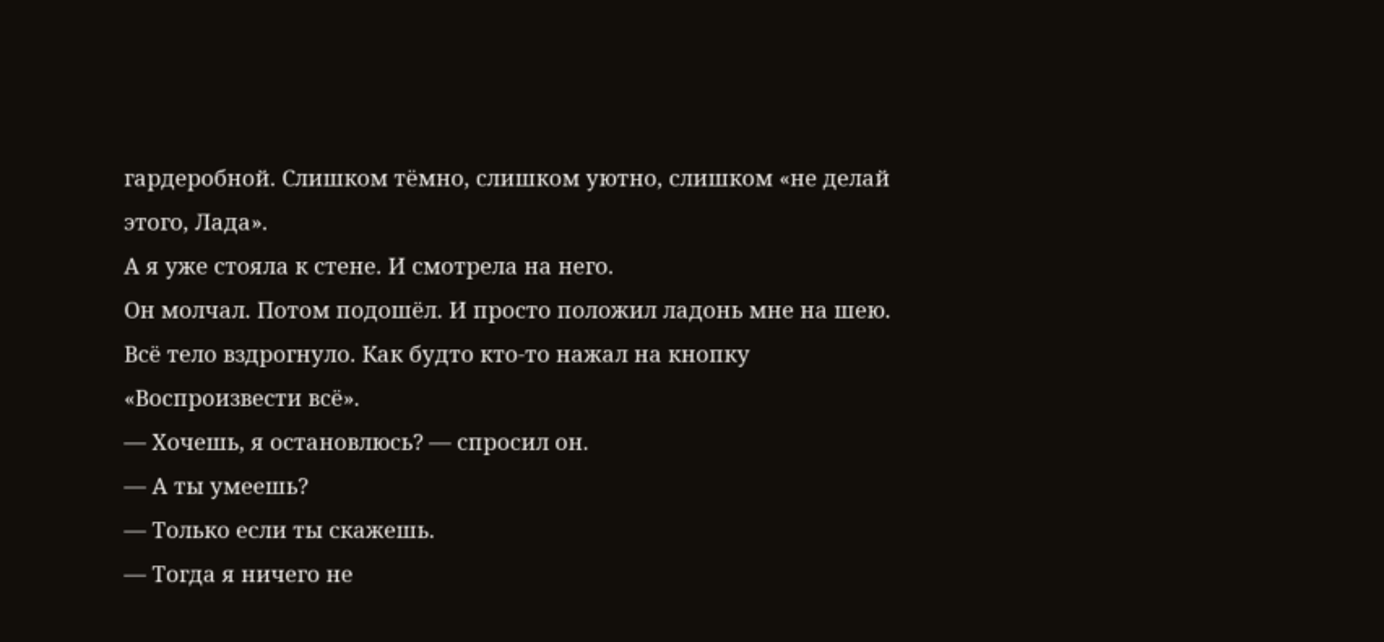гардеробной. Слишком тёмно, слишком уютно, слишком «не делай этого, Лада».
А я уже стояла к стене. И смотрела на него.
Он молчал. Потом подошёл. И просто положил ладонь мне на шею.
Всё тело вздрогнуло. Как будто кто-то нажал на кнопку «Воспроизвести всё».
— Хочешь, я остановлюсь? — спросил он.
— А ты умеешь?
— Только если ты скажешь.
— Тогда я ничего не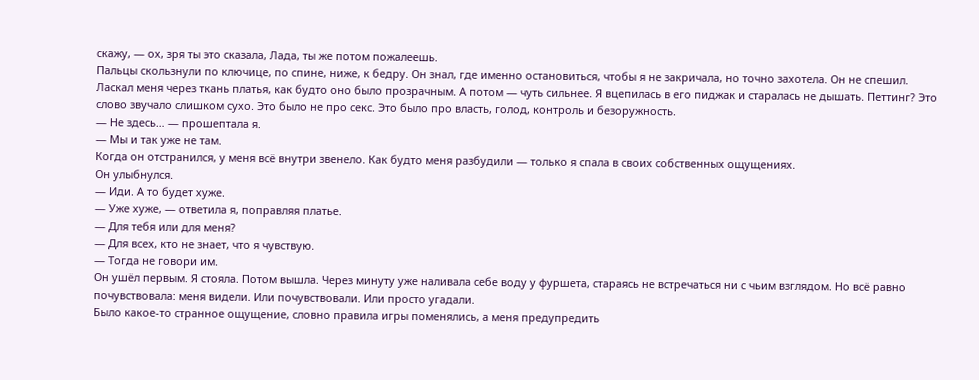скажу, — ох, зря ты это сказала, Лада, ты же потом пожалеешь.
Пальцы скользнули по ключице, по спине, ниже, к бедру. Он знал, где именно остановиться, чтобы я не закричала, но точно захотела. Он не спешил. Ласкал меня через ткань платья, как будто оно было прозрачным. А потом — чуть сильнее. Я вцепилась в его пиджак и старалась не дышать. Петтинг? Это слово звучало слишком сухо. Это было не про секс. Это было про власть, голод, контроль и безоружность.
— Не здесь… — прошептала я.
— Мы и так уже не там.
Когда он отстранился, у меня всё внутри звенело. Как будто меня разбудили — только я спала в своих собственных ощущениях.
Он улыбнулся.
— Иди. А то будет хуже.
— Уже хуже, — ответила я, поправляя платье.
— Для тебя или для меня?
— Для всех, кто не знает, что я чувствую.
— Тогда не говори им.
Он ушёл первым. Я стояла. Потом вышла. Через минуту уже наливала себе воду у фуршета, стараясь не встречаться ни с чьим взглядом. Но всё равно почувствовала: меня видели. Или почувствовали. Или просто угадали.
Было какое-то странное ощущение, словно правила игры поменялись, а меня предупредить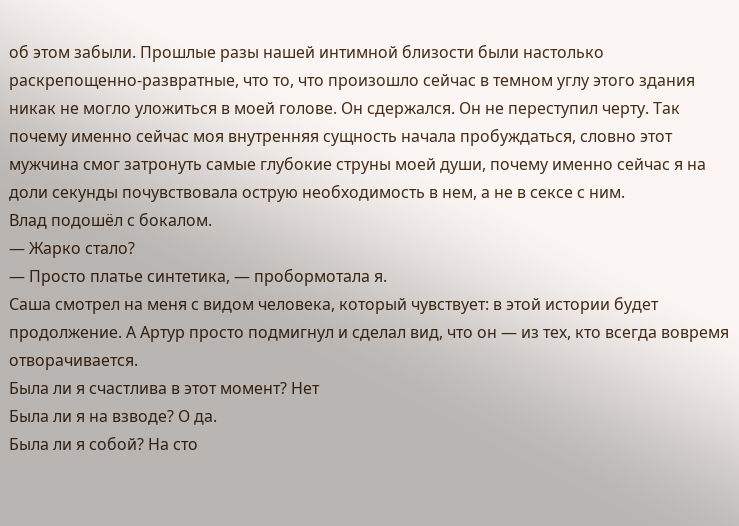об этом забыли. Прошлые разы нашей интимной близости были настолько раскрепощенно-развратные, что то, что произошло сейчас в темном углу этого здания никак не могло уложиться в моей голове. Он сдержался. Он не переступил черту. Так почему именно сейчас моя внутренняя сущность начала пробуждаться, словно этот мужчина смог затронуть самые глубокие струны моей души, почему именно сейчас я на доли секунды почувствовала острую необходимость в нем, а не в сексе с ним.
Влад подошёл с бокалом.
— Жарко стало?
— Просто платье синтетика, — пробормотала я.
Саша смотрел на меня с видом человека, который чувствует: в этой истории будет продолжение. А Артур просто подмигнул и сделал вид, что он — из тех, кто всегда вовремя отворачивается.
Была ли я счастлива в этот момент? Нет
Была ли я на взводе? О да.
Была ли я собой? На сто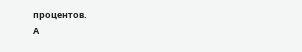процентов.
А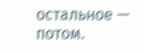остальное — потом.